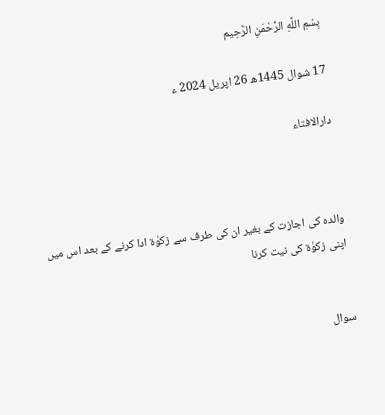بِسْمِ اللَّهِ الرَّحْمَنِ الرَّحِيم

17 شوال 1445ھ 26 اپریل 2024 ء

دارالافتاء



والدہ کی اجازت کے بغیر ان کی طرف سے زکوٰۃ ادا کرنے کے بعد اس میں اپنی زکوٰۃ کی نیت کرنا


سوال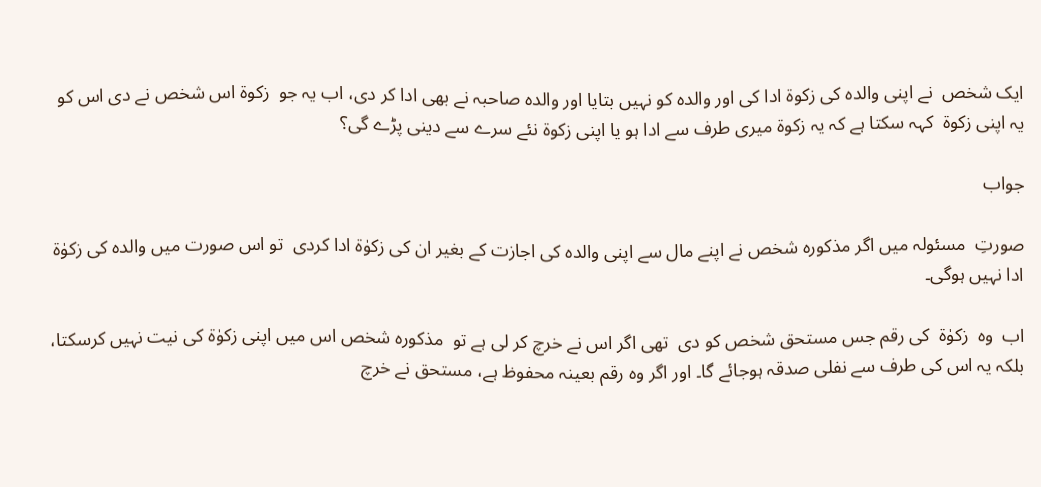ایک شخص  نے اپنی والدہ کی زکوۃ ادا کی اور والدہ کو نہیں بتایا اور والدہ صاحبہ نے بھی ادا کر دی، اب یہ جو  زکوۃ اس شخص نے دی اس کو یہ اپنی زکوۃ  کہہ سکتا ہے کہ یہ زکوۃ میری طرف سے ادا ہو یا اپنی زکوۃ نئے سرے سے دینی پڑے گی؟

جواب

صورتِ  مسئولہ میں اگر مذکورہ شخص نے اپنے مال سے اپنی والدہ کی اجازت کے بغیر ان کی زکوٰۃ ادا کردی  تو اس صورت میں والدہ کی زکوٰۃ ادا نہیں ہوگی۔

اب  وہ  زکوٰۃ  کی رقم جس مستحق شخص کو دی  تھی اگر اس نے خرچ کر لی ہے تو  مذکورہ شخص اس میں اپنی زکوٰۃ کی نیت نہیں کرسکتا، بلکہ یہ اس کی طرف سے نفلی صدقہ ہوجائے گا۔ اور اگر وہ رقم بعینہ محفوظ ہے، مستحق نے خرچ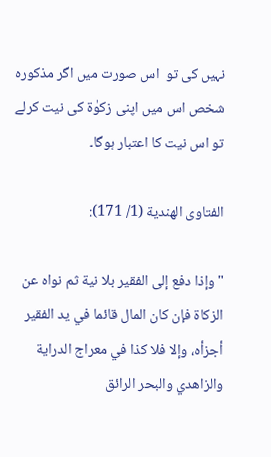نہیں کی تو  اس صورت میں اگر مذکورہ شخص اس میں اپنی زکوٰۃ کی نیت کرلے تو اس نیت کا اعتبار ہوگا۔

الفتاوى الهندية (1/ 171):

"وإذا دفع إلى الفقير بلا نية ثم نواه عن الزكاة فإن كان المال قائما في يد الفقير أجزأه، وإلا فلا كذا في معراج الدراية والزاهدي والبحر الرائق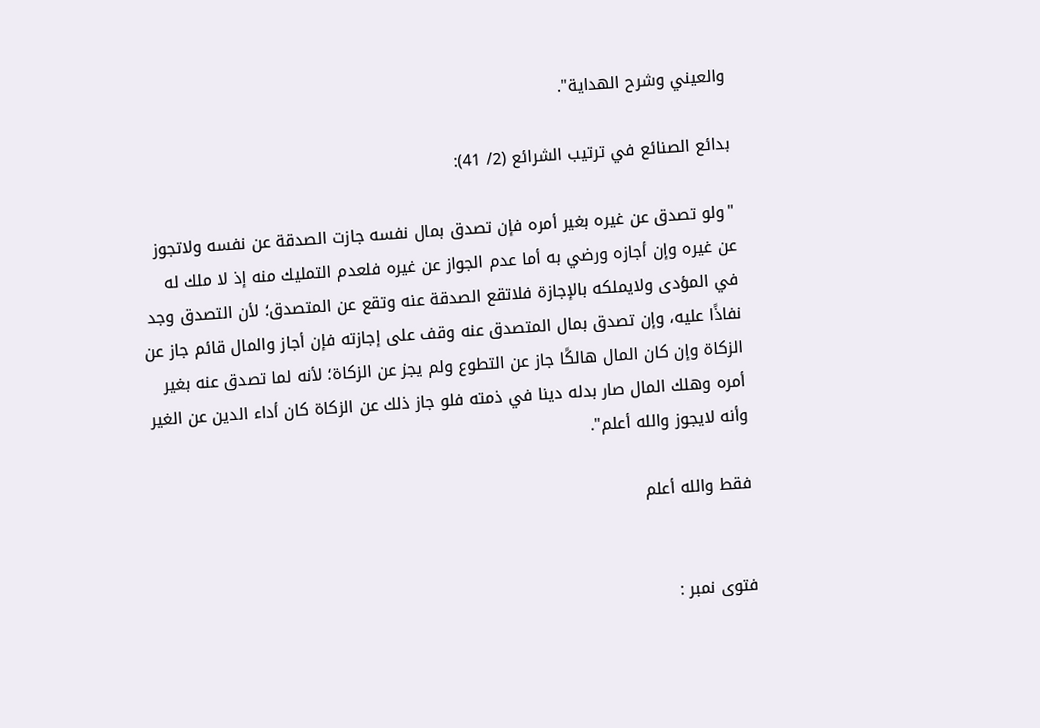والعيني وشرح الهداية".

بدائع الصنائع في ترتيب الشرائع (2/ 41):

"ولو تصدق عن غيره بغير أمره فإن تصدق بمال نفسه جازت الصدقة عن نفسه ولاتجوز عن غيره وإن أجازه ورضي به أما عدم الجواز عن غيره فلعدم التمليك منه إذ لا ملك له في المؤدى ولايملكه بالإجازة فلاتقع الصدقة عنه وتقع عن المتصدق؛ لأن التصدق وجد نفاذًا عليه، وإن تصدق بمال المتصدق عنه وقف على إجازته فإن أجاز والمال قائم جاز عن الزكاة وإن كان المال هالكًا جاز عن التطوع ولم يجز عن الزكاة؛ لأنه لما تصدق عنه بغير أمره وهلك المال صار بدله دينا في ذمته فلو جاز ذلك عن الزكاة كان أداء الدين عن الغير وأنه لايجوز والله أعلم".

فقط والله أعلم


فتوی نمبر :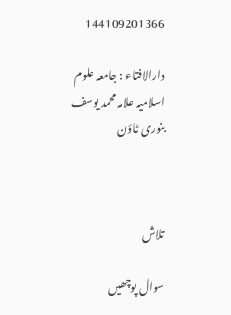144109201366

دارالافتاء : جامعہ علوم اسلامیہ علامہ محمد یوسف بنوری ٹاؤن



تلاش

سوال پوچھیں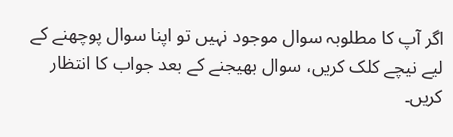اگر آپ کا مطلوبہ سوال موجود نہیں تو اپنا سوال پوچھنے کے لیے نیچے کلک کریں، سوال بھیجنے کے بعد جواب کا انتظار کریں۔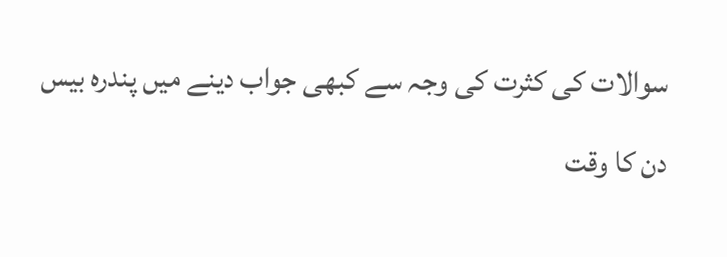سوالات کی کثرت کی وجہ سے کبھی جواب دینے میں پندرہ بیس دن کا وقت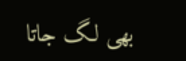بھی لگ جاتا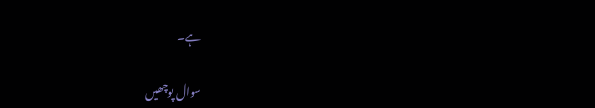ہے۔

سوال پوچھیں